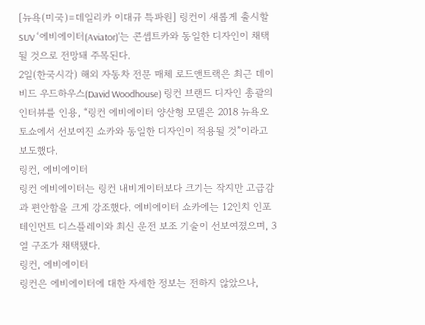[뉴욕(미국)=데일리카 이대규 특파원] 링컨이 새롭게 출시할 SUV ‘에비에이터(Aviator)’는 콘셉트카와 동일한 디자인이 채택될 것으로 전망돼 주목된다.
2일(한국시각) 해외 자동차 전문 매체 로드앤트랙은 최근 데이비드 우드하우스(David Woodhouse) 링컨 브랜드 디자인 총괄의 인터뷰를 인용, “링컨 에비에이터 양산형 모델은 2018 뉴욕오토쇼에서 선보여진 쇼카와 동일한 디자인이 적용될 것”이라고 보도했다.
링컨, 에비에이터
링컨 에비에이터는 링컨 내비게이터보다 크기는 작지만 고급감과 편안함을 크게 강조했다. 에비에이터 쇼카에는 12인치 인포테인먼트 디스플레이와 최신 운전 보조 기술이 선보여졌으며, 3열 구조가 채택됐다.
링컨, 에비에이터
링컨은 에비에이터에 대한 자세한 정보는 전하지 않았으나,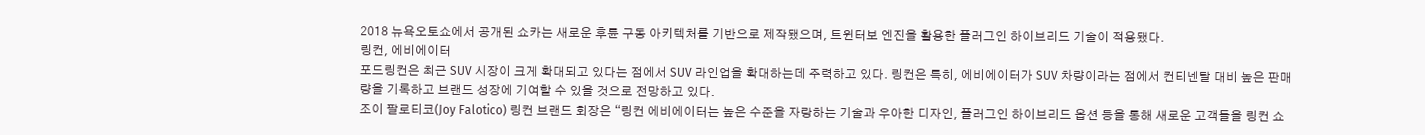2018 뉴욕오토쇼에서 공개된 쇼카는 새로운 후륜 구동 아키텍처를 기반으로 제작됐으며, 트윈터보 엔진을 활용한 플러그인 하이브리드 기술이 적용됐다.
링컨, 에비에이터
포드링컨은 최근 SUV 시장이 크게 확대되고 있다는 점에서 SUV 라인업을 확대하는데 주력하고 있다. 링컨은 특히, 에비에이터가 SUV 차량이라는 점에서 컨티넨탈 대비 높은 판매량을 기록하고 브랜드 성장에 기여할 수 있을 것으로 전망하고 있다.
조이 팔로티코(Joy Falotico) 링컨 브랜드 회장은 “링컨 에비에이터는 높은 수준을 자랑하는 기술과 우아한 디자인, 플러그인 하이브리드 옵션 등을 통해 새로운 고객들을 링컨 쇼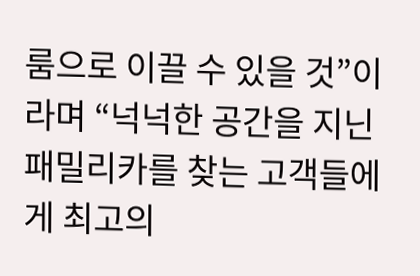룸으로 이끌 수 있을 것”이라며 “넉넉한 공간을 지닌 패밀리카를 찾는 고객들에게 최고의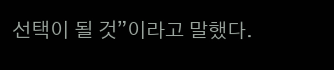선택이 될 것”이라고 말했다.